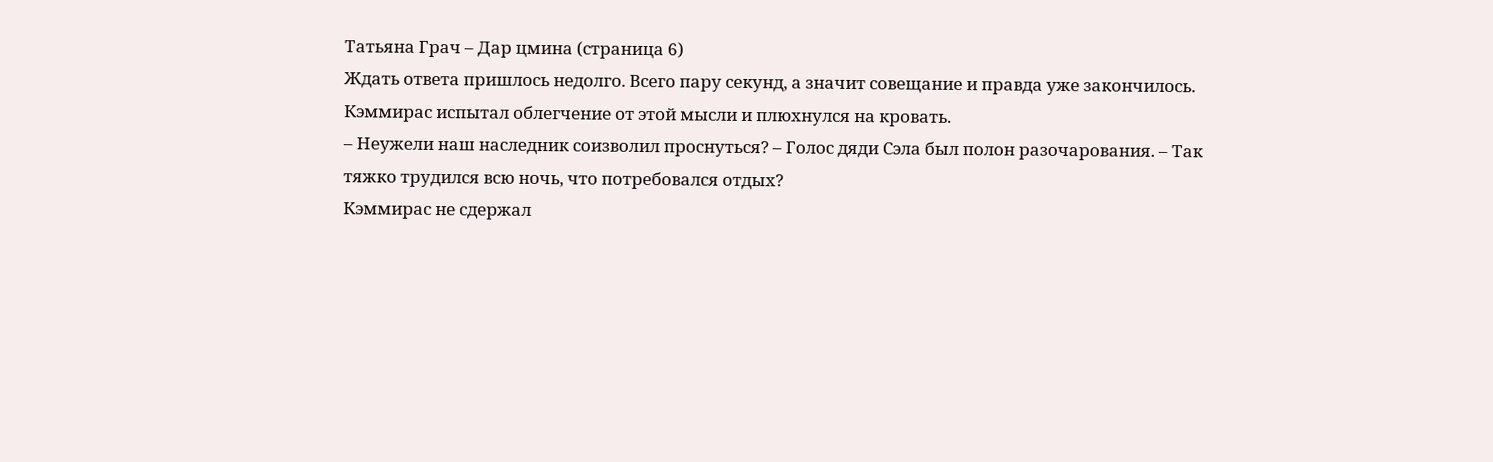Татьяна Грач – Дар цмина (страница 6)
Ждать ответа пришлось недолго. Всего пару секунд, а значит совещание и правда уже закончилось. Кэммирас испытал облегчение от этой мысли и плюхнулся на кровать.
– Неужели наш наследник соизволил проснуться? – Голос дяди Сэла был полон разочарования. – Так тяжко трудился всю ночь, что потребовался отдых?
Кэммирас не сдержал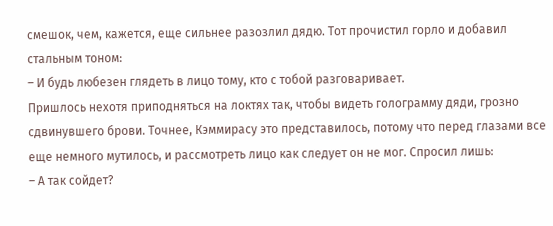смешок, чем, кажется, еще сильнее разозлил дядю. Тот прочистил горло и добавил стальным тоном:
– И будь любезен глядеть в лицо тому, кто с тобой разговаривает.
Пришлось нехотя приподняться на локтях так, чтобы видеть голограмму дяди, грозно сдвинувшего брови. Точнее, Кэммирасу это представилось, потому что перед глазами все еще немного мутилось, и рассмотреть лицо как следует он не мог. Спросил лишь:
– А так сойдет?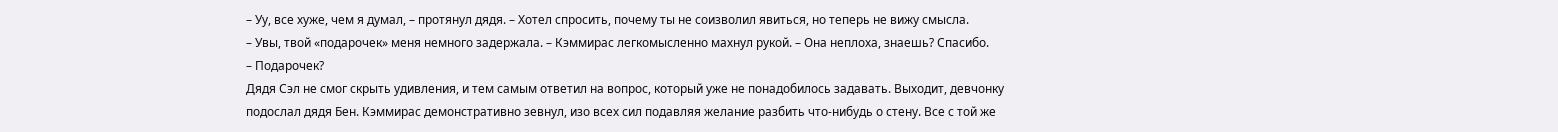– Уу, все хуже, чем я думал, – протянул дядя. – Хотел спросить, почему ты не соизволил явиться, но теперь не вижу смысла.
– Увы, твой «подарочек» меня немного задержала. – Кэммирас легкомысленно махнул рукой. – Она неплоха, знаешь? Спасибо.
– Подарочек?
Дядя Сэл не смог скрыть удивления, и тем самым ответил на вопрос, который уже не понадобилось задавать. Выходит, девчонку подослал дядя Бен. Кэммирас демонстративно зевнул, изо всех сил подавляя желание разбить что-нибудь о стену. Все с той же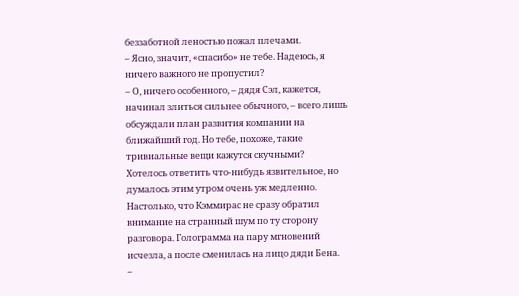беззаботной леностью пожал плечами.
– Ясно, значит, «спасибо» не тебе. Надеюсь, я ничего важного не пропустил?
– О, ничего особенного, – дядя Сэл, кажется, начинал злиться сильнее обычного, – всего лишь обсуждали план развития компании на ближайший год. Но тебе, похоже, такие тривиальные вещи кажутся скучными?
Хотелось ответить что-нибудь язвительное, но думалось этим утром очень уж медленно. Настолько, что Кэммирас не сразу обратил внимание на странный шум по ту сторону разговора. Голограмма на пару мгновений исчезла, а после сменилась на лицо дяди Бена.
–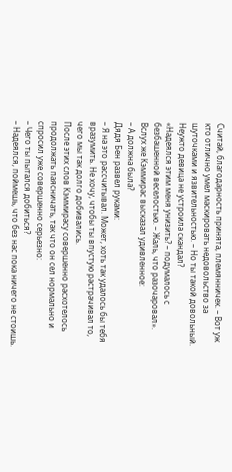Считай, благодарность принята, племянничек. – Вот уж кто отлично умел маскировать недовольство за шуточками и язвительностью. – Но ты такой довольный. Неужто девица не устроила скандал?
«Надеялся этим меня унизить? – подумалось с безбашенной веселостью. – Жаль, что разочаровал».
Вслух же Кэммирас высказал удивленное:
– А должна была?
Дядя Бен развел руками:
– Я на это рассчитывал. Может, хоть так удалось бы тебя вразумить. Не хочу, чтобы ты впустую растрачивал то, чего мы так долго добивались.
После этих слов Кэммирасу совершенно расхотелось продолжать паясничать, так что он сел нормально и спросил уже совершенно серьезно:
– Чего ты пытался добиться?
– Надеялся, поймешь, что без нас пока ничего не стоишь.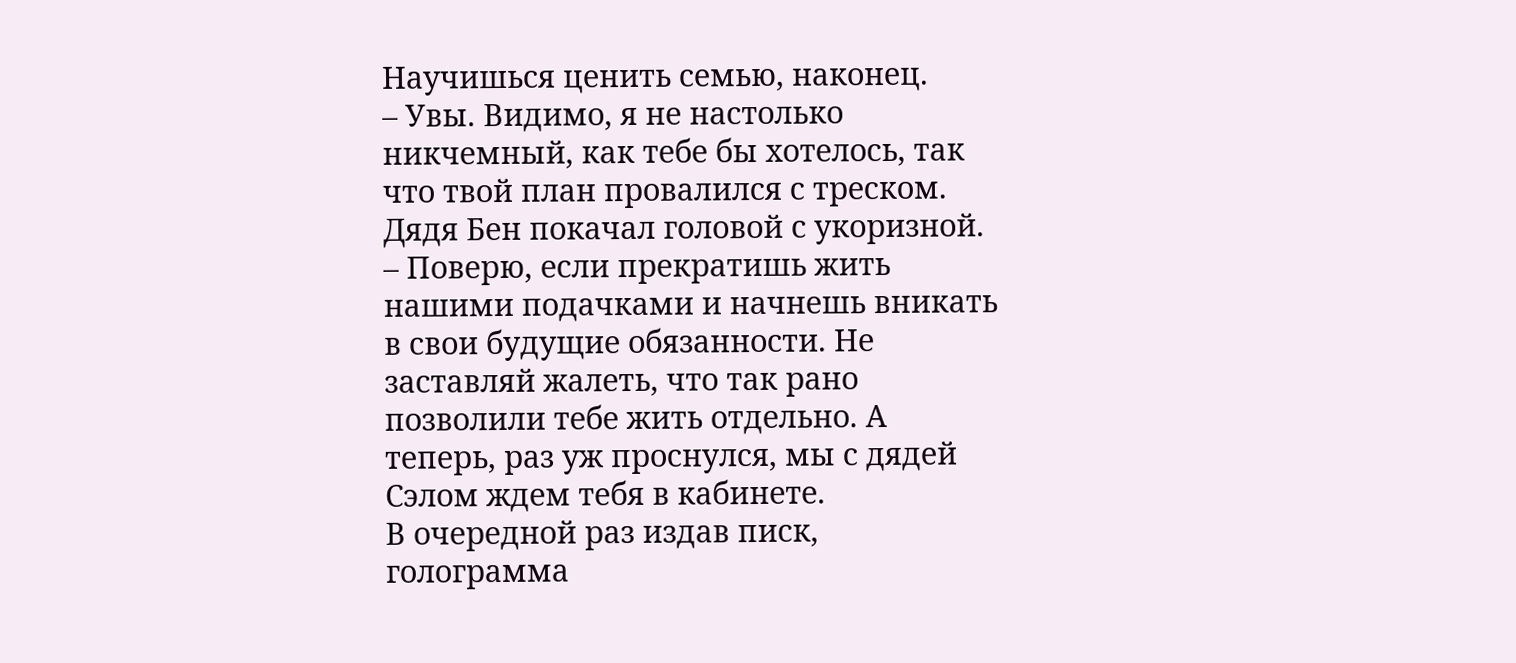Научишься ценить семью, наконец.
– Увы. Видимо, я не настолько никчемный, как тебе бы хотелось, так что твой план провалился с треском.
Дядя Бен покачал головой с укоризной.
– Поверю, если прекратишь жить нашими подачками и начнешь вникать в свои будущие обязанности. Не заставляй жалеть, что так рано позволили тебе жить отдельно. А теперь, раз уж проснулся, мы с дядей Сэлом ждем тебя в кабинете.
В очередной раз издав писк, голограмма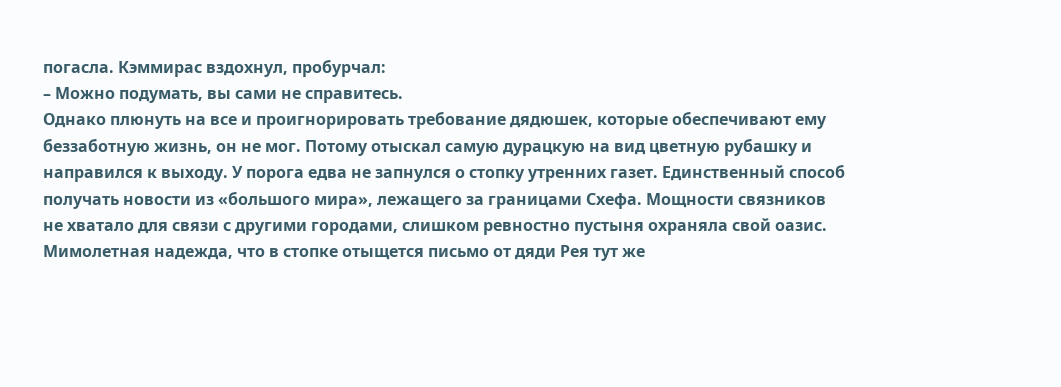погасла. Кэммирас вздохнул, пробурчал:
– Можно подумать, вы сами не справитесь.
Однако плюнуть на все и проигнорировать требование дядюшек, которые обеспечивают ему беззаботную жизнь, он не мог. Потому отыскал самую дурацкую на вид цветную рубашку и направился к выходу. У порога едва не запнулся о стопку утренних газет. Единственный способ получать новости из «большого мира», лежащего за границами Схефа. Мощности связников не хватало для связи с другими городами, слишком ревностно пустыня охраняла свой оазис.
Мимолетная надежда, что в стопке отыщется письмо от дяди Рея тут же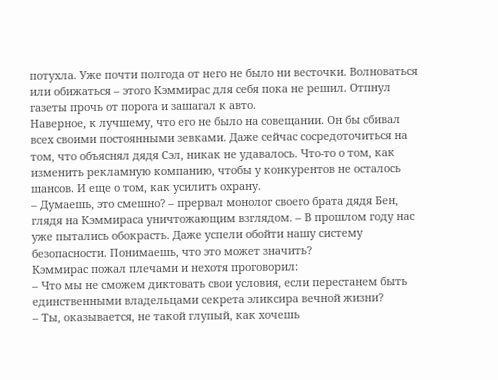потухла. Уже почти полгода от него не было ни весточки. Волноваться или обижаться – этого Кэммирас для себя пока не решил. Отпнул газеты прочь от порога и зашагал к авто.
Наверное, к лучшему, что его не было на совещании. Он бы сбивал всех своими постоянными зевками. Даже сейчас сосредоточиться на том, что объяснял дядя Сэл, никак не удавалось. Что-то о том, как изменить рекламную компанию, чтобы у конкурентов не осталось шансов. И еще о том, как усилить охрану.
– Думаешь, это смешно? – прервал монолог своего брата дядя Бен, глядя на Кэммираса уничтожающим взглядом. – В прошлом году нас уже пытались обокрасть. Даже успели обойти нашу систему безопасности. Понимаешь, что это может значить?
Кэммирас пожал плечами и нехотя проговорил:
– Что мы не сможем диктовать свои условия, если перестанем быть единственными владельцами секрета эликсира вечной жизни?
– Ты, оказывается, не такой глупый, как хочешь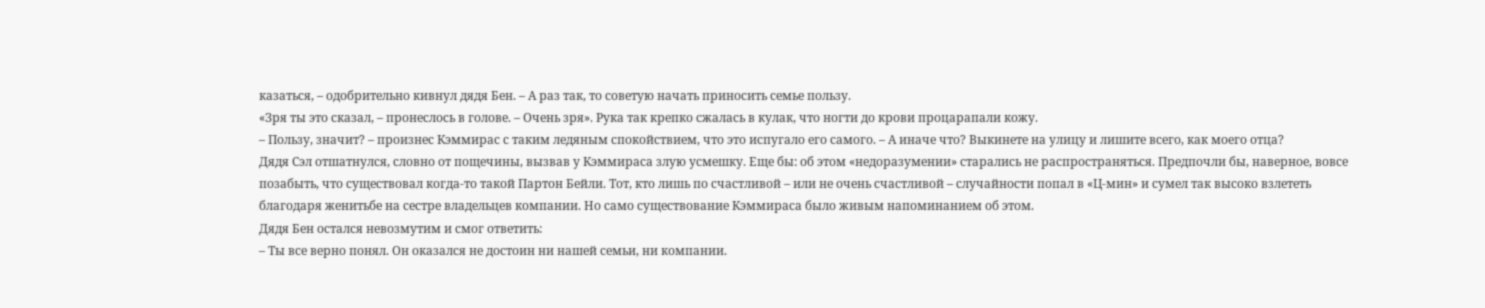казаться, – одобрительно кивнул дядя Бен. – А раз так, то советую начать приносить семье пользу.
«Зря ты это сказал, – пронеслось в голове. – Очень зря». Рука так крепко сжалась в кулак, что ногти до крови процарапали кожу.
– Пользу, значит? – произнес Кэммирас с таким ледяным спокойствием, что это испугало его самого. – А иначе что? Выкинете на улицу и лишите всего, как моего отца?
Дядя Сэл отшатнулся, словно от пощечины, вызвав у Кэммираса злую усмешку. Еще бы: об этом «недоразумении» старались не распространяться. Предпочли бы, наверное, вовсе позабыть, что существовал когда-то такой Партон Бейли. Тот, кто лишь по счастливой – или не очень счастливой – случайности попал в «Ц-мин» и сумел так высоко взлететь благодаря женитьбе на сестре владельцев компании. Но само существование Кэммираса было живым напоминанием об этом.
Дядя Бен остался невозмутим и смог ответить:
– Ты все верно понял. Он оказался не достоин ни нашей семьи, ни компании.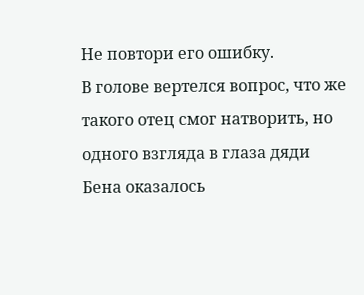Не повтори его ошибку.
В голове вертелся вопрос, что же такого отец смог натворить, но одного взгляда в глаза дяди Бена оказалось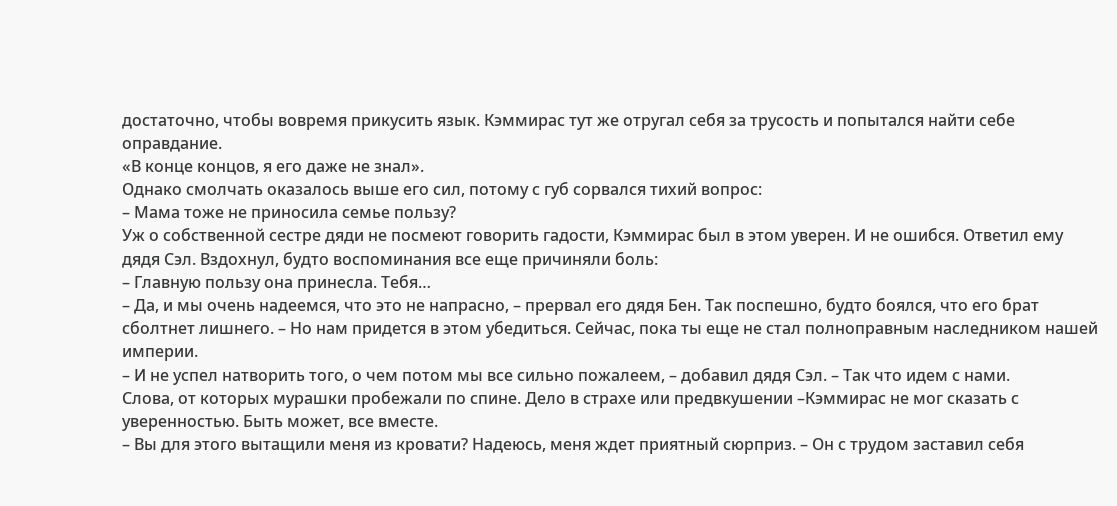достаточно, чтобы вовремя прикусить язык. Кэммирас тут же отругал себя за трусость и попытался найти себе оправдание.
«В конце концов, я его даже не знал».
Однако смолчать оказалось выше его сил, потому с губ сорвался тихий вопрос:
– Мама тоже не приносила семье пользу?
Уж о собственной сестре дяди не посмеют говорить гадости, Кэммирас был в этом уверен. И не ошибся. Ответил ему дядя Сэл. Вздохнул, будто воспоминания все еще причиняли боль:
– Главную пользу она принесла. Тебя…
– Да, и мы очень надеемся, что это не напрасно, – прервал его дядя Бен. Так поспешно, будто боялся, что его брат сболтнет лишнего. – Но нам придется в этом убедиться. Сейчас, пока ты еще не стал полноправным наследником нашей империи.
– И не успел натворить того, о чем потом мы все сильно пожалеем, – добавил дядя Сэл. – Так что идем с нами.
Слова, от которых мурашки пробежали по спине. Дело в страхе или предвкушении –Кэммирас не мог сказать с уверенностью. Быть может, все вместе.
– Вы для этого вытащили меня из кровати? Надеюсь, меня ждет приятный сюрприз. – Он с трудом заставил себя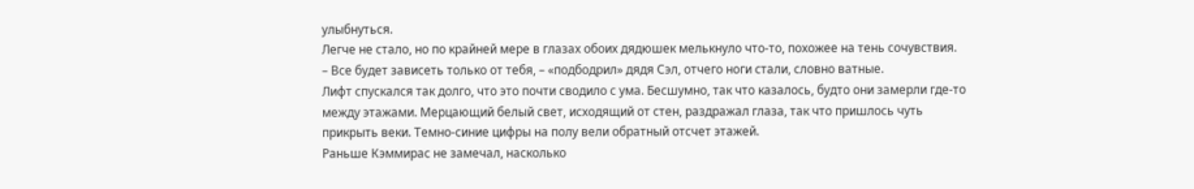улыбнуться.
Легче не стало, но по крайней мере в глазах обоих дядюшек мелькнуло что-то, похожее на тень сочувствия.
– Все будет зависеть только от тебя, – «подбодрил» дядя Сэл, отчего ноги стали, словно ватные.
Лифт спускался так долго, что это почти сводило с ума. Бесшумно, так что казалось, будто они замерли где-то между этажами. Мерцающий белый свет, исходящий от стен, раздражал глаза, так что пришлось чуть прикрыть веки. Темно-синие цифры на полу вели обратный отсчет этажей.
Раньше Кэммирас не замечал, насколько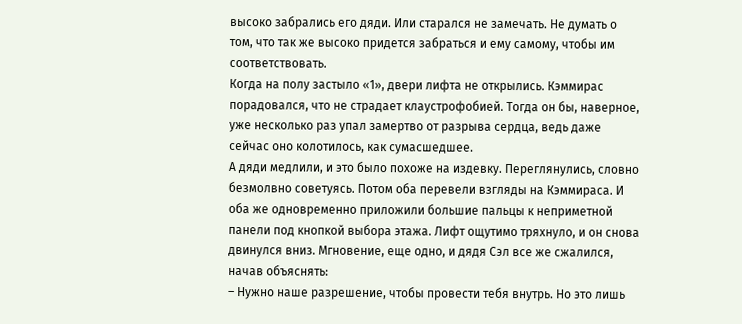высоко забрались его дяди. Или старался не замечать. Не думать о том, что так же высоко придется забраться и ему самому, чтобы им соответствовать.
Когда на полу застыло «1», двери лифта не открылись. Кэммирас порадовался, что не страдает клаустрофобией. Тогда он бы, наверное, уже несколько раз упал замертво от разрыва сердца, ведь даже сейчас оно колотилось, как сумасшедшее.
А дяди медлили, и это было похоже на издевку. Переглянулись, словно безмолвно советуясь. Потом оба перевели взгляды на Кэммираса. И оба же одновременно приложили большие пальцы к неприметной панели под кнопкой выбора этажа. Лифт ощутимо тряхнуло, и он снова двинулся вниз. Мгновение, еще одно, и дядя Сэл все же сжалился, начав объяснять:
– Нужно наше разрешение, чтобы провести тебя внутрь. Но это лишь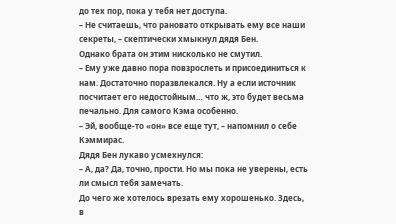до тех пор, пока у тебя нет доступа.
– Не считаешь, что рановато открывать ему все наши секреты, – скептически хмыкнул дядя Бен.
Однако брата он этим нисколько не смутил.
– Ему уже давно пора повзрослеть и присоединиться к нам. Достаточно поразвлекался. Ну а если источник посчитает его недостойным… что ж, это будет весьма печально. Для самого Кэма особенно.
– Эй, вообще-то «он» все еще тут, – напомнил о себе Кэммирас.
Дядя Бен лукаво усмехнулся:
– А, да? Да, точно, прости. Но мы пока не уверены, есть ли смысл тебя замечать.
До чего же хотелось врезать ему хорошенько. Здесь, в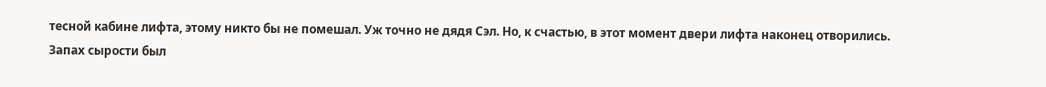тесной кабине лифта, этому никто бы не помешал. Уж точно не дядя Сэл. Но, к счастью, в этот момент двери лифта наконец отворились.
Запах сырости был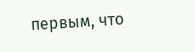первым, что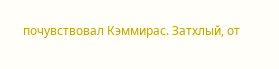почувствовал Кэммирас. Затхлый, от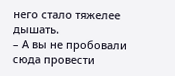него стало тяжелее дышать.
– А вы не пробовали сюда провести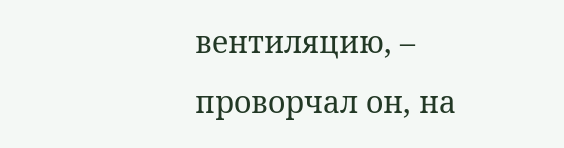вентиляцию, – проворчал он, на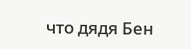что дядя Бен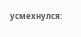усмехнулся: